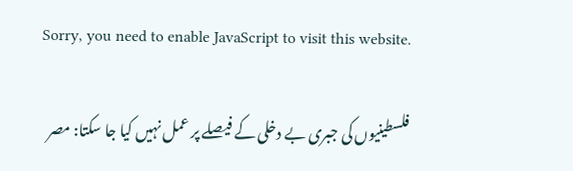Sorry, you need to enable JavaScript to visit this website.

فلسطینیوں کی جبری بے دخلی کے فیصلے پر عمل نہیں کیا جا سکتا: مصر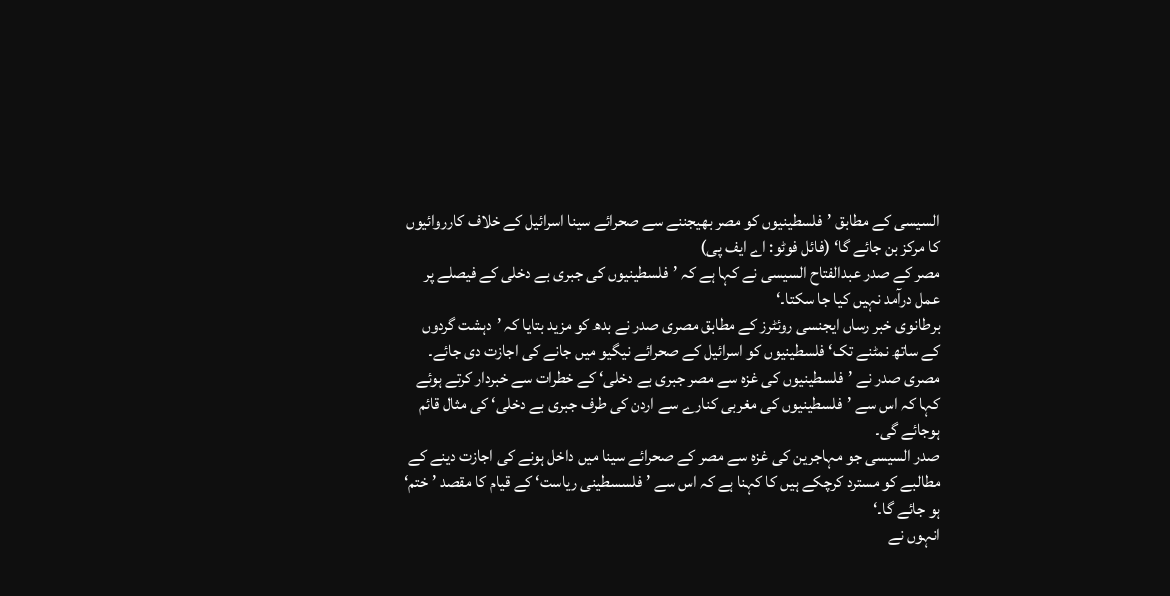السیسی کے مطابق ’فلسطینیوں کو مصر بھیجننے سے صحرائے سینا اسرائیل کے خلاف کارروائیوں کا مرکز بن جائے گا‘ (فائل فوٹو: اے ایف پی)
مصر کے صدر عبدالفتاح السیسی نے کہا ہے کہ ’فلسطینیوں کی جبری بے دخلی کے فیصلے پر عمل درآمد نہیں کیا جا سکتا۔‘
برطانوی خبر رساں ایجنسی روئٹرز کے مطابق مصری صدر نے بدھ کو مزید بتایا کہ ’دہشت گردوں کے ساتھ نمٹنے تک‘ فلسطینیوں کو اسرائیل کے صحرائے نیگیو میں جانے کی اجازت دی جائے۔
مصری صدر نے ’فلسطینیوں کی غزہ سے مصر جبری بے دخلی‘ کے خطرات سے خبردار کرتے ہوئے کہا کہ اس سے ’فلسطینیوں کی مغربی کنارے سے اردن کی طرف جبری بے دخلی‘ کی مثال قائم ہوجائے گی۔
صدر السیسی جو مہاجرین کی غزہ سے مصر کے صحرائے سینا میں داخل ہونے کی اجازت دینے کے مطالبے کو مسترد کرچکے ہیں کا کہنا ہے کہ اس سے ’فلسسطینی ریاست‘ کے قیام کا مقصد ’ختم‘ ہو جائے گا۔‘
انہوں نے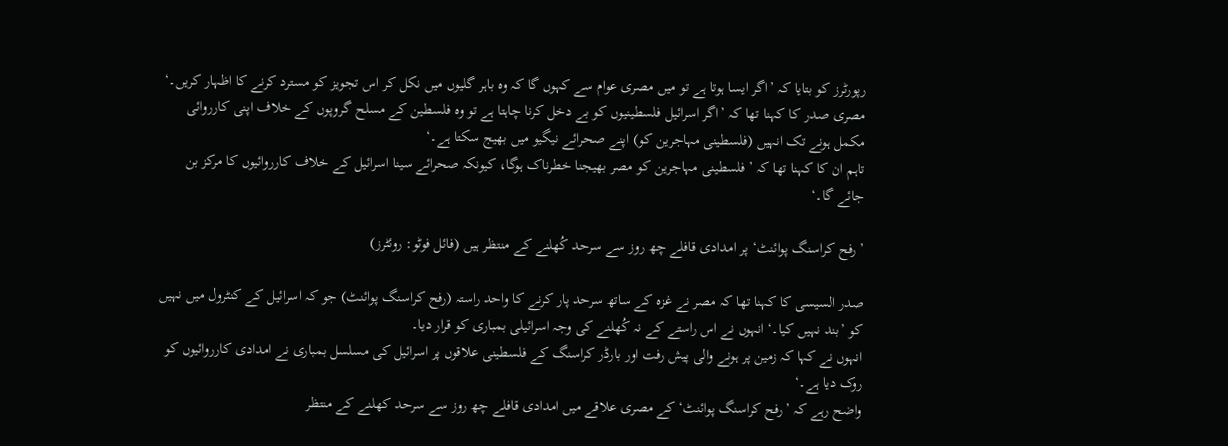رپورٹرز کو بتایا کہ ’اگر ایسا ہوتا ہے تو میں مصری عوام سے کہوں گا کہ وہ باہر گلیوں میں نکل کر اس تجویز کو مسترد کرنے کا اظہار کریں۔‘
مصری صدر کا کہنا تھا کہ ’اگر اسرائیل فلسطینیوں کو بے دخل کرنا چاہتا ہے تو وہ فلسطین کے مسلح گروپوں کے خلاف اپنی کارروائی مکمل ہونے تک انہیں (فلسطینی مہاجرین کو) اپنے صحرائے نیگیو میں بھیج سکتا ہے۔‘
تاہم ان کا کہنا تھا کہ ’فلسطینی مہاجرین کو مصر بھیجنا خطرناک ہوگا، کیونکہ صحرائے سینا اسرائیل کے خلاف کارروائیوں کا مرکز بن جائے گا۔‘

’رفح کراسنگ پوائنٹ‘ پر امدادی قافلے چھ روز سے سرحد کُھلنے کے منتظر ہیں (فائل فوٹو: روئٹرز)

صدر السیسی کا کہنا تھا کہ مصر نے غزہ کے ساتھ سرحد پار کرنے کا واحد راستہ (رفح کراسنگ پوائنٹ) جو کہ اسرائیل کے کنٹرول میں نہیں کو ’بند نہیں کیا۔‘ انہوں نے اس راستے کے نہ کُھلنے کی وجہ اسرائیلی بمباری کو قرار دیا۔
انہوں نے کہا کہ زمین پر ہونے والی پیش رفت اور بارڈر کراسنگ کے فلسطینی علاقوں پر اسرائیل کی مسلسل بمباری نے امدادی کارروائیوں کو روک دیا ہے۔‘
واضح رہے کہ ’رفح کراسنگ پوائنٹ‘ کے مصری علاقے میں امدادی قافلے چھ روز سے سرحد کھلنے کے منتظر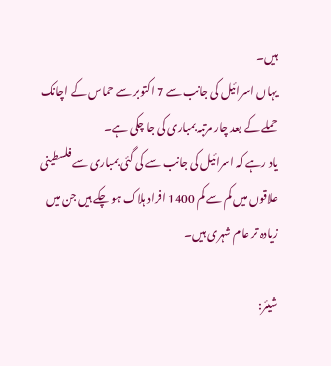ہیں۔
یہاں اسرائیل کی جانب سے 7 اکتوبر سے حماس کے اچانک حملے کے بعد چار مرتبہ بمباری کی جا چکی ہے۔
یاد رہے کہ اسرائیل کی جانب سے کی گئی بمباری سے فلسطینی علاقوں میں کم سے کم 1400 افراد ہلاک ہو چکے ہیں جن میں زیادہ تر عام شہری ہیں۔

شیئر: